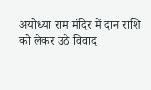अयोध्या राम मंदिर में दान राशि को लेकर उठे विवाद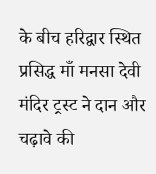के बीच हरिद्वार स्थित प्रसिद्ध माँ मनसा देवी मंदिर ट्रस्ट ने दान और चढ़ावे की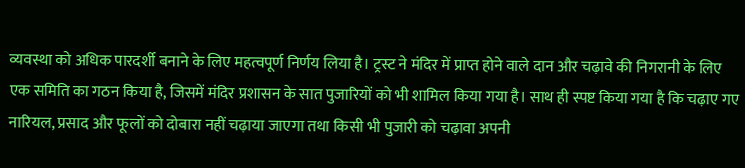व्यवस्था को अधिक पारदर्शी बनाने के लिए महत्वपूर्ण निर्णय लिया है। ट्रस्ट ने मंदिर में प्राप्त होने वाले दान और चढ़ावे की निगरानी के लिए एक समिति का गठन किया है, जिसमें मंदिर प्रशासन के सात पुजारियों को भी शामिल किया गया है। साथ ही स्पष्ट किया गया है कि चढ़ाए गए नारियल, प्रसाद और फूलों को दोबारा नहीं चढ़ाया जाएगा तथा किसी भी पुजारी को चढ़ावा अपनी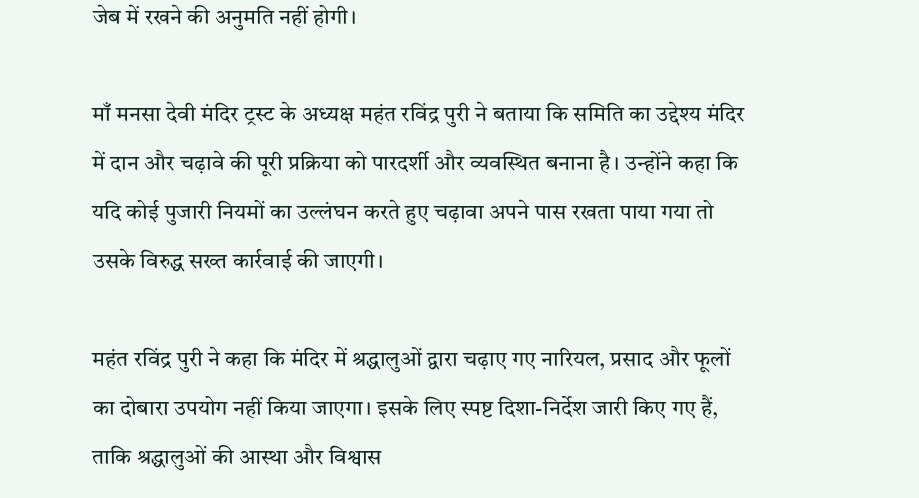जेब में रखने की अनुमति नहीं होगी।

माँ मनसा देवी मंदिर ट्रस्ट के अध्यक्ष महंत रविंद्र पुरी ने बताया कि समिति का उद्देश्य मंदिर में दान और चढ़ावे की पूरी प्रक्रिया को पारदर्शी और व्यवस्थित बनाना है। उन्होंने कहा कि यदि कोई पुजारी नियमों का उल्लंघन करते हुए चढ़ावा अपने पास रखता पाया गया तो उसके विरुद्ध सख्त कार्रवाई की जाएगी।

महंत रविंद्र पुरी ने कहा कि मंदिर में श्रद्धालुओं द्वारा चढ़ाए गए नारियल, प्रसाद और फूलों का दोबारा उपयोग नहीं किया जाएगा। इसके लिए स्पष्ट दिशा-निर्देश जारी किए गए हैं, ताकि श्रद्धालुओं की आस्था और विश्वास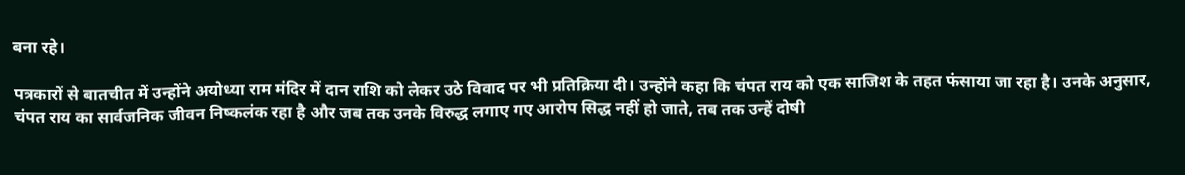बना रहे।

पत्रकारों से बातचीत में उन्होंने अयोध्या राम मंदिर में दान राशि को लेकर उठे विवाद पर भी प्रतिक्रिया दी। उन्होंने कहा कि चंपत राय को एक साजिश के तहत फंसाया जा रहा है। उनके अनुसार, चंपत राय का सार्वजनिक जीवन निष्कलंक रहा है और जब तक उनके विरुद्ध लगाए गए आरोप सिद्ध नहीं हो जाते, तब तक उन्हें दोषी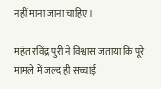नहीं माना जाना चाहिए।

महंत रविंद्र पुरी ने विश्वास जताया कि पूरे मामले में जल्द ही सच्चाई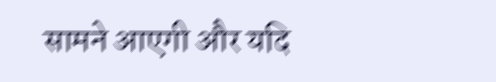सामने आएगी और यदि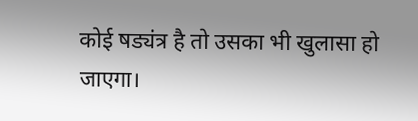कोई षड्यंत्र है तो उसका भी खुलासा हो जाएगा।